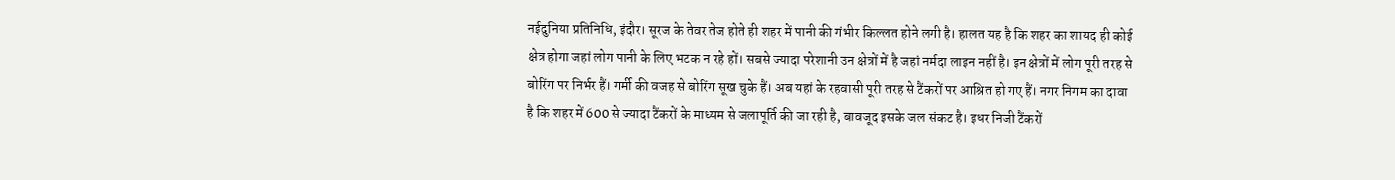नईदुनिया प्रतिनिधि, इंदौर। सूरज के तेवर तेज होते ही शहर में पानी की गंभीर किल्लत होने लगी है। हालत यह है कि शहर का शायद ही कोई क्षेत्र होगा जहां लोग पानी के लिए भटक न रहे हों। सबसे ज्यादा परेशानी उन क्षेत्रों में है जहां नर्मदा लाइन नहीं है। इन क्षेत्रों में लोग पूरी तरह से बोरिंग पर निर्भर हैं। गर्मी की वजह से बोरिंग सूख चुके हैं। अब यहां के रहवासी पूरी तरह से टैंकरों पर आश्रित हो गए हैं। नगर निगम का दावा है कि शहर में 600 से ज्यादा टैंकरों के माध्यम से जलापूर्ति की जा रही है, बावजूद इसके जल संकट है। इधर निजी टैंकरों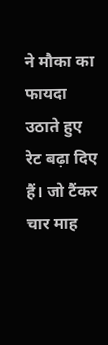ने मौका का फायदा उठाते हुए रेट बढ़ा दिए हैं। जो टैंकर चार माह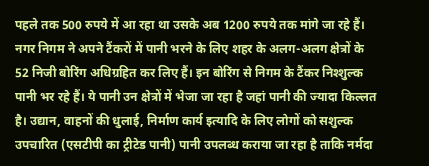पहले तक 500 रुपये में आ रहा था उसके अब 1200 रुपये तक मांगे जा रहे हैं।
नगर निगम ने अपने टैंकरों में पानी भरने के लिए शहर के अलग-अलग क्षेत्रों के 52 निजी बोरिंग अधिग्रहित कर लिए हैं। इन बोरिंग से निगम के टैंकर निश्शुल्क पानी भर रहे हैं। ये पानी उन क्षेत्रों में भेजा जा रहा है जहां पानी की ज्यादा किल्लत है। उद्यान, वाहनों की धुलाई, निर्माण कार्य इत्यादि के लिए लोगों को सशुल्क उपचारित (एसटीपी का ट्रीटेड पानी) पानी उपलब्ध कराया जा रहा है ताकि नर्मदा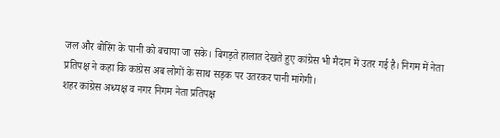जल और बोरिंग के पानी को बचाया जा सके। बिगड़ते हालात देखते हुए कांग्रेस भी मैदान में उतर गई है। निगम में नेता प्रतिपक्ष ने कहा कि कांग्रेस अब लोगों के साथ सड़क पर उतरकर पानी मांगेगी।
शहर कांग्रेस अध्यक्ष व नगर निगम नेता प्रतिपक्ष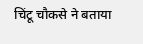चिंटू चौकसे ने बताया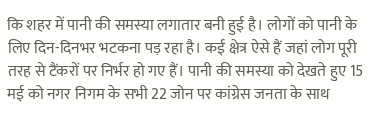कि शहर में पानी की समस्या लगातार बनी हुई है। लोगों को पानी के लिए दिन-दिनभर भटकना पड़ रहा है। कई क्षेत्र ऐसे हैं जहां लोग पूरी तरह से टैंकरों पर निर्भर हो गए हैं। पानी की समस्या को देखते हुए 15 मई को नगर निगम के सभी 22 जोन पर कांग्रेस जनता के साथ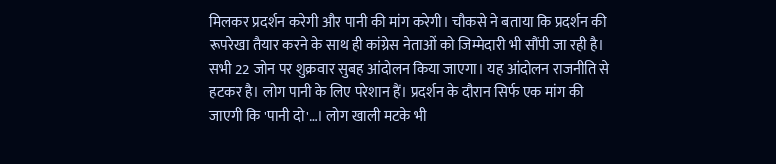मिलकर प्रदर्शन करेगी और पानी की मांग करेगी। चौकसे ने बताया कि प्रदर्शन की रूपरेखा तैयार करने के साथ ही कांग्रेस नेताओं को जिम्मेदारी भी सौंपी जा रही है।
सभी 22 जोन पर शुक्रवार सुबह आंदोलन किया जाएगा। यह आंदोलन राजनीति से हटकर है। लोग पानी के लिए परेशान हैं। प्रदर्शन के दौरान सिर्फ एक मांग की जाएगी कि 'पानी दो'…। लोग खाली मटके भी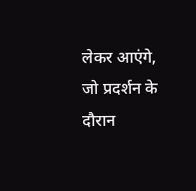लेकर आएंगे, जो प्रदर्शन के दौरान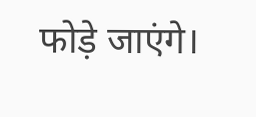फोड़े जाएंगे।